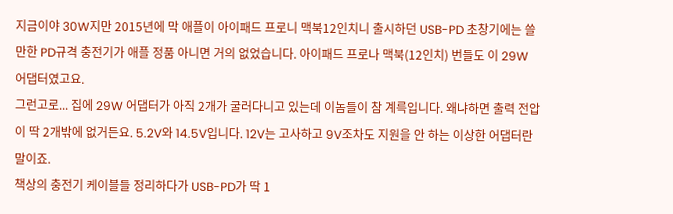지금이야 30W지만 2015년에 막 애플이 아이패드 프로니 맥북12인치니 출시하던 USB-PD 초창기에는 쓸만한 PD규격 충전기가 애플 정품 아니면 거의 없었습니다. 아이패드 프로나 맥북(12인치) 번들도 이 29W 어댑터였고요.
그런고로... 집에 29W 어댑터가 아직 2개가 굴러다니고 있는데 이놈들이 참 계륵입니다. 왜냐하면 출력 전압이 딱 2개밖에 없거든요. 5.2V와 14.5V입니다. 12V는 고사하고 9V조차도 지원을 안 하는 이상한 어댑터란 말이죠.
책상의 충전기 케이블들 정리하다가 USB-PD가 딱 1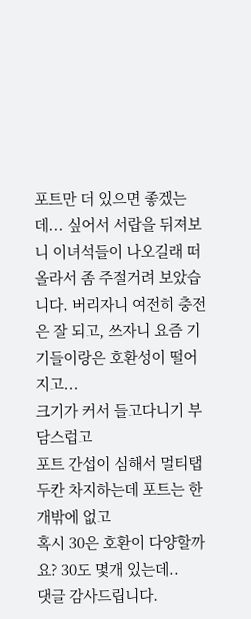포트만 더 있으면 좋겠는데... 싶어서 서랍을 뒤져보니 이녀석들이 나오길래 떠올라서 좀 주절거려 보았습니다. 버리자니 여전히 충전은 잘 되고, 쓰자니 요즘 기기들이랑은 호환성이 떨어지고...
크기가 커서 들고다니기 부담스럽고
포트 간섭이 심해서 멀티탭 두칸 차지하는데 포트는 한개밖에 없고
혹시 30은 호환이 다양할까요? 30도 몇개 있는데..
댓글 감사드립니다.